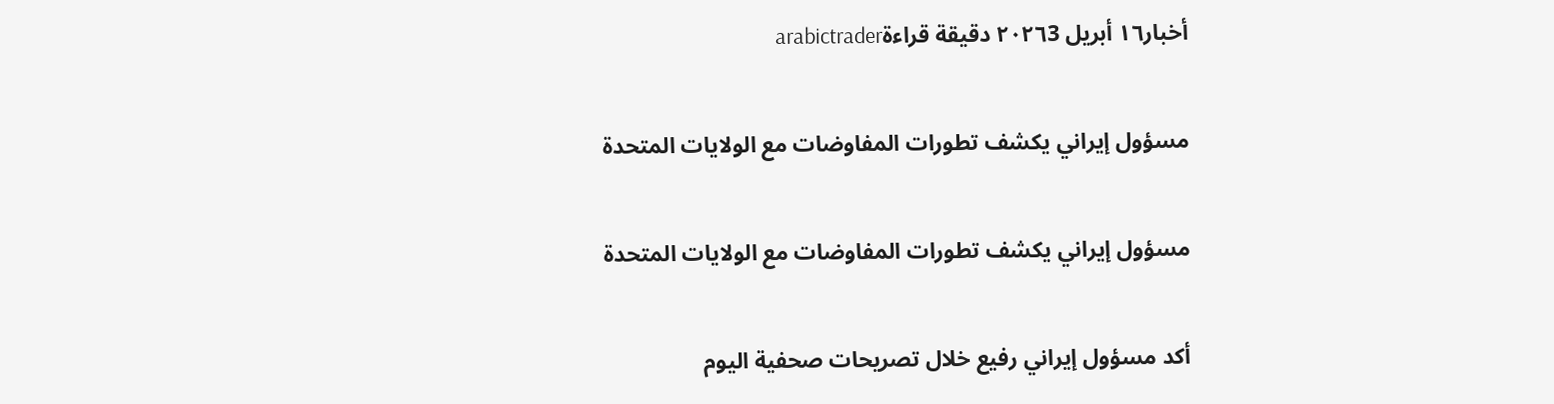أخبار١٦ أبريل ٢٠٢٦3 دقيقة قراءةarabictrader

مسؤول إيراني يكشف تطورات المفاوضات مع الولايات المتحدة

مسؤول إيراني يكشف تطورات المفاوضات مع الولايات المتحدة

أكد مسؤول إيراني رفيع خلال تصريحات صحفية اليوم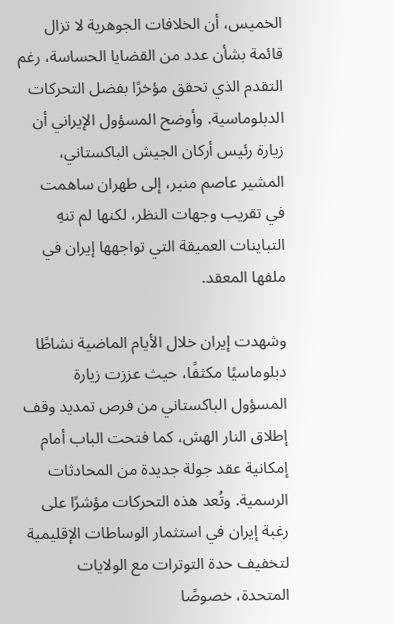الخميس، أن الخلافات الجوهرية لا تزال قائمة بشأن عدد من القضايا الحساسة، رغم التقدم الذي تحقق مؤخرًا بفضل التحركات الدبلوماسية. وأوضح المسؤول الإيراني أن زيارة رئيس أركان الجيش الباكستاني، المشير عاصم منير، إلى طهران ساهمت في تقريب وجهات النظر، لكنها لم تنهِ التباينات العميقة التي تواجهها إيران في ملفها المعقد.

وشهدت إيران خلال الأيام الماضية نشاطًا دبلوماسيًا مكثفًا، حيث عززت زيارة المسؤول الباكستاني من فرص تمديد وقف إطلاق النار الهش، كما فتحت الباب أمام إمكانية عقد جولة جديدة من المحادثات الرسمية. وتُعد هذه التحركات مؤشرًا على رغبة إيران في استثمار الوساطات الإقليمية لتخفيف حدة التوترات مع الولايات المتحدة، خصوصًا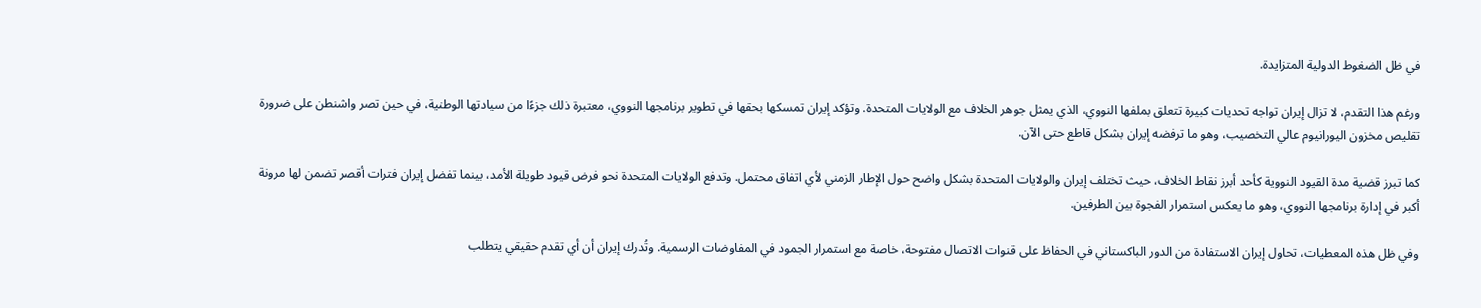في ظل الضغوط الدولية المتزايدة.

ورغم هذا التقدم، لا تزال إيران تواجه تحديات كبيرة تتعلق بملفها النووي، الذي يمثل جوهر الخلاف مع الولايات المتحدة. وتؤكد إيران تمسكها بحقها في تطوير برنامجها النووي، معتبرة ذلك جزءًا من سيادتها الوطنية، في حين تصر واشنطن على ضرورة تقليص مخزون اليورانيوم عالي التخصيب، وهو ما ترفضه إيران بشكل قاطع حتى الآن.

كما تبرز قضية مدة القيود النووية كأحد أبرز نقاط الخلاف، حيث تختلف إيران والولايات المتحدة بشكل واضح حول الإطار الزمني لأي اتفاق محتمل. وتدفع الولايات المتحدة نحو فرض قيود طويلة الأمد، بينما تفضل إيران فترات أقصر تضمن لها مرونة أكبر في إدارة برنامجها النووي، وهو ما يعكس استمرار الفجوة بين الطرفين.

وفي ظل هذه المعطيات، تحاول إيران الاستفادة من الدور الباكستاني في الحفاظ على قنوات الاتصال مفتوحة، خاصة مع استمرار الجمود في المفاوضات الرسمية. وتُدرك إيران أن أي تقدم حقيقي يتطلب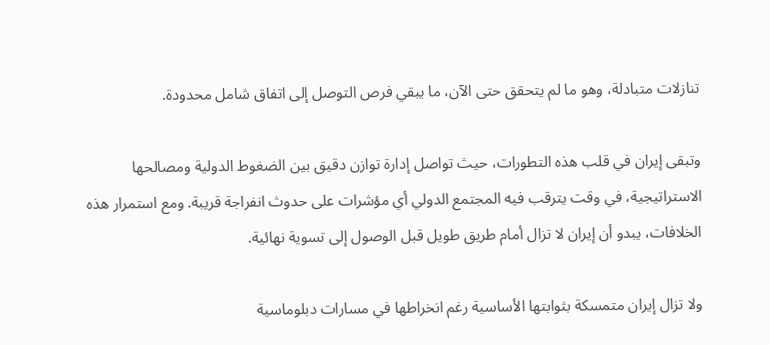تنازلات متبادلة، وهو ما لم يتحقق حتى الآن، ما يبقي فرص التوصل إلى اتفاق شامل محدودة.

وتبقى إيران في قلب هذه التطورات، حيث تواصل إدارة توازن دقيق بين الضغوط الدولية ومصالحها الاستراتيجية، في وقت يترقب فيه المجتمع الدولي أي مؤشرات على حدوث انفراجة قريبة. ومع استمرار هذه الخلافات، يبدو أن إيران لا تزال أمام طريق طويل قبل الوصول إلى تسوية نهائية.

ولا تزال إيران متمسكة بثوابتها الأساسية رغم انخراطها في مسارات دبلوماسية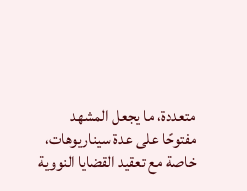متعددة، ما يجعل المشهد مفتوحًا على عدة سيناريوهات، خاصة مع تعقيد القضايا النووية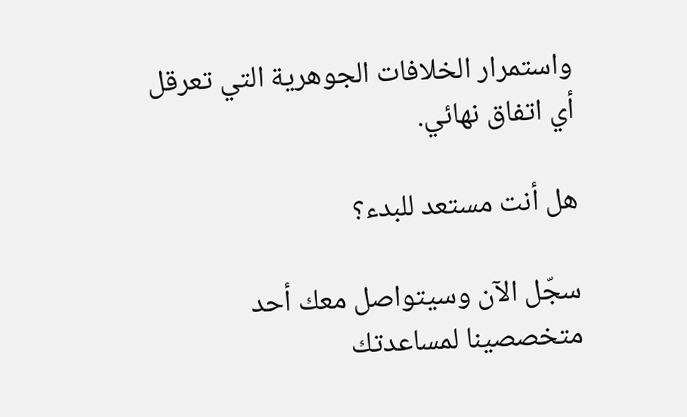واستمرار الخلافات الجوهرية التي تعرقل أي اتفاق نهائي.

هل أنت مستعد للبدء؟

سجّل الآن وسيتواصل معك أحد متخصصينا لمساعدتك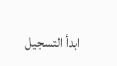ابدأ التسجيل